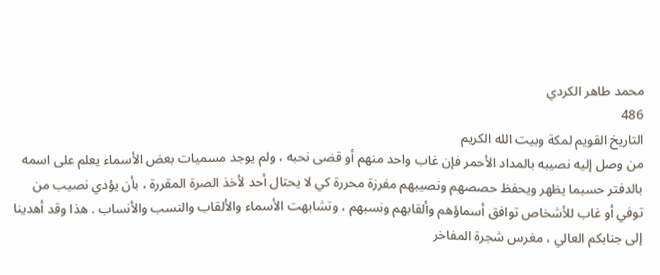محمد طاهر الكردي
486
التاريخ القويم لمكة وبيت الله الكريم
من وصل إليه نصيبه بالمداد الأحمر فإن غاب واحد منهم أو قضى نحبه ، ولم يوجد مسميات بعض الأسماء يعلم على اسمه بالدفتر حسبما يظهر ويحفظ حصصهم ونصيبهم مفرزة محررة كي لا يحتال أحد لأخذ الصرة المقررة ، بأن يؤدي نصيب من توفي أو غاب للأشخاص توافق أسماؤهم وألقابهم ونسبهم ، وتشابهت الأسماء والألقاب والنسب والأنساب . هذا وقد أهدينا إلى جنابكم العالي ، مغرس شجرة المفاخر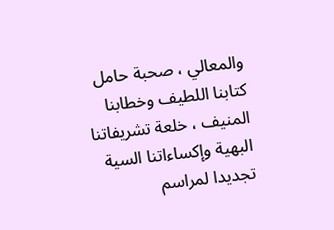والمعالي ، صحبة حامل كتابنا اللطيف وخطابنا المنيف ، خلعة تشريفاتنا البهية وإكساءاتنا السية تجديدا لمراسم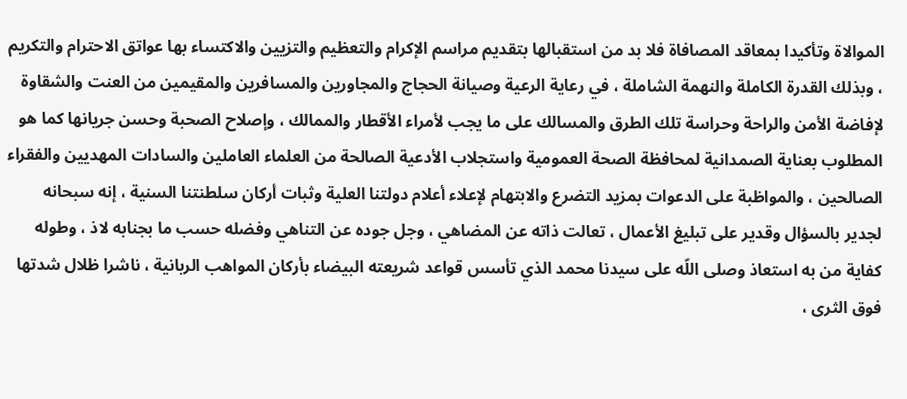الموالاة وتأكيدا بمعاقد المصافاة فلا بد من استقبالها بتقديم مراسم الإكرام والتعظيم والتزيين والاكتساء بها عواتق الاحترام والتكريم ، وبذلك القدرة الكاملة والنهمة الشاملة ، في رعاية الرعية وصيانة الحجاج والمجاورين والمسافرين والمقيمين من العنت والشقاوة لإفاضة الأمن والراحة وحراسة تلك الطرق والمسالك على ما يجب لأمراء الأقطار والممالك ، وإصلاح الصحبة وحسن جريانها كما هو المطلوب بعناية الصمدانية لمحافظة الصحة العمومية واستجلاب الأدعية الصالحة من العلماء العاملين والسادات المهديين والفقراء الصالحين ، والمواظبة على الدعوات بمزيد التضرع والابتهام لإعلاء أعلام دولتنا العلية وثبات أركان سلطنتنا السنية ، إنه سبحانه لجدير بالسؤال وقدير على تبليغ الأعمال ، تعالت ذاته عن المضاهي ، وجل جوده عن التناهي وفضله حسب ما بجنابه لاذ ، وطوله كفاية من به استعاذ وصلى اللّه على سيدنا محمد الذي تأسس قواعد شريعته البيضاء بأركان المواهب الربانية ، ناشرا ظلال شدتها فوق الثرى ،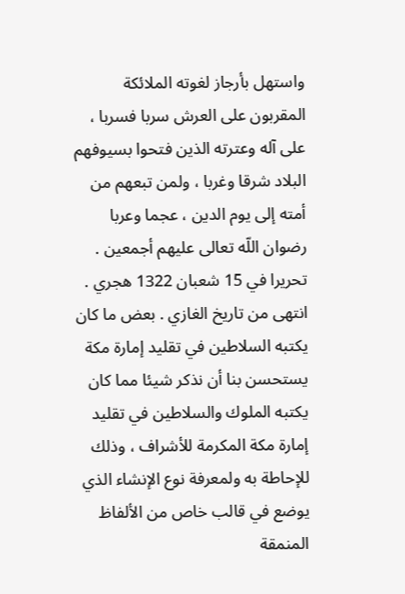واستهل بأرجاز لغوته الملائكة المقربون على العرش سربا فسربا ، على آله وعترته الذين فتحوا بسيوفهم البلاد شرقا وغربا ، ولمن تبعهم من أمته إلى يوم الدين ، عجما وعربا رضوان اللّه تعالى عليهم أجمعين . تحريرا في 15 شعبان 1322 هجري . انتهى من تاريخ الغازي . بعض ما كان يكتبه السلاطين في تقليد إمارة مكة يستحسن بنا أن نذكر شيئا مما كان يكتبه الملوك والسلاطين في تقليد إمارة مكة المكرمة للأشراف ، وذلك للإحاطة به ولمعرفة نوع الإنشاء الذي يوضع في قالب خاص من الألفاظ المنمقة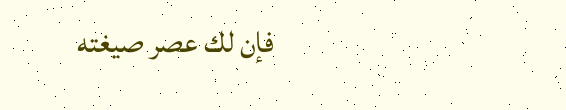فإن لك عصر صيغته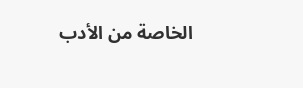الخاصة من الأدب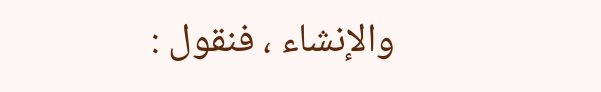والإنشاء ، فنقول :